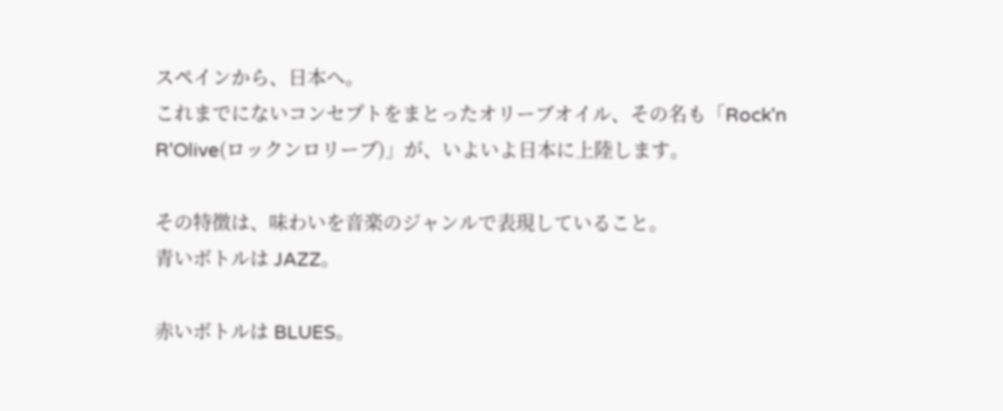スペインから、日本へ。
これまでにないコンセプトをまとったオリーブオイル、その名も「Rock'n R'Olive(ロックンロリーブ)」が、いよいよ日本に上陸します。

その特徴は、味わいを音楽のジャンルで表現していること。
青いボトルは JAZZ。

赤いボトルは BLUES。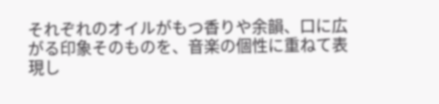それぞれのオイルがもつ香りや余韻、口に広がる印象そのものを、音楽の個性に重ねて表現し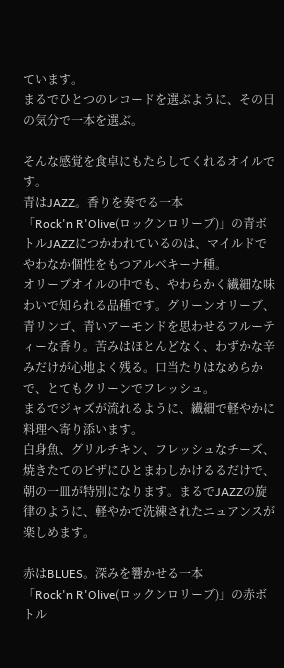ています。
まるでひとつのレコードを選ぶように、その日の気分で一本を選ぶ。

そんな感覚を食卓にもたらしてくれるオイルです。
青はJAZZ。香りを奏でる一本
「Rock'n R'Olive(ロックンロリーブ)」の青ボトルJAZZにつかわれているのは、マイルドでやわなか個性をもつアルベキーナ種。
オリーブオイルの中でも、やわらかく繊細な味わいで知られる品種です。グリーンオリーブ、青リンゴ、青いアーモンドを思わせるフルーティーな香り。苦みはほとんどなく、わずかな辛みだけが心地よく残る。口当たりはなめらかで、とてもクリーンでフレッシュ。
まるでジャズが流れるように、繊細で軽やかに料理へ寄り添います。
白身魚、グリルチキン、フレッシュなチーズ、焼きたてのピザにひとまわしかけるるだけで、朝の一皿が特別になります。まるでJAZZの旋律のように、軽やかで洗練されたニュアンスが楽しめます。

赤はBLUES。深みを響かせる一本
「Rock'n R'Olive(ロックンロリーブ)」の赤ボトル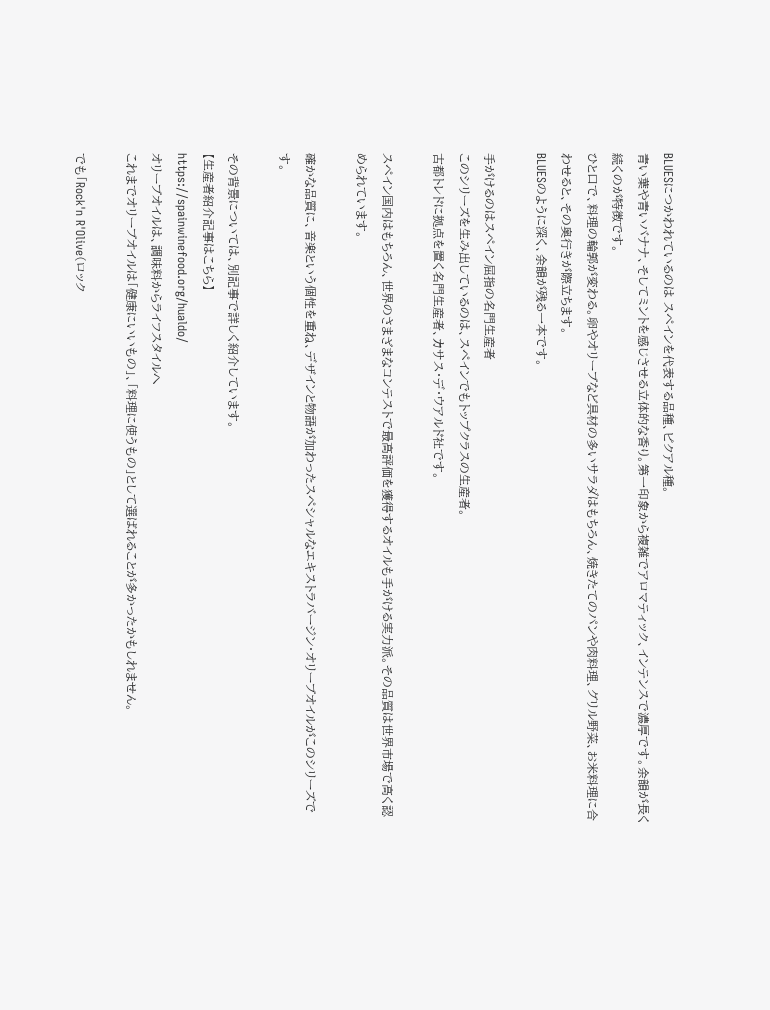BLUESにつかわれているのは スペインを代表する品種、ピクアル種。
青い葉や青いバナナ、そしてミントを感じさせる立体的な香り。第一印象から複雑でアロマティック、インテンスで濃厚です。余韻が長く続くのが特徴です。
ひと口で、料理の輪郭が変わる。卵やオリーブなど具材の多いサラダはもちろん、焼きたてのパンや肉料理、グリル野菜、お米料理に合わせると、その奥行きが際立ちます。
BLUESのように深く、余韻が残る一本です。

手がけるのはスペイン屈指の名門生産者
このシリーズを生み出しているのは、スペインでもトップクラスの生産者。
古都トレドに拠点を置く名門生産者、カサス・デ・ウアルド社です。

スペイン国内はもちろん、世界のさまざまなコンテストで最高評価を獲得するオイルも手がける実力派。その品質は世界市場で高く認められています。

確かな品質に、音楽という個性を重ね、デザインと物語が加わったスペシャルなエキストラバージン・オリーブオイルがこのシリーズです。

その背景については、別記事で詳しく紹介しています。
【生産者紹介記事はこちら】
https://spainwinefood.org/hualdo/
オリーブオイルは、調味料からライフスタイルへ
これまでオリーブオイルは「健康にいいもの」、「料理に使うもの」として選ばれることが多かったかもしれません。

でも「Rock'n R'Olive(ロック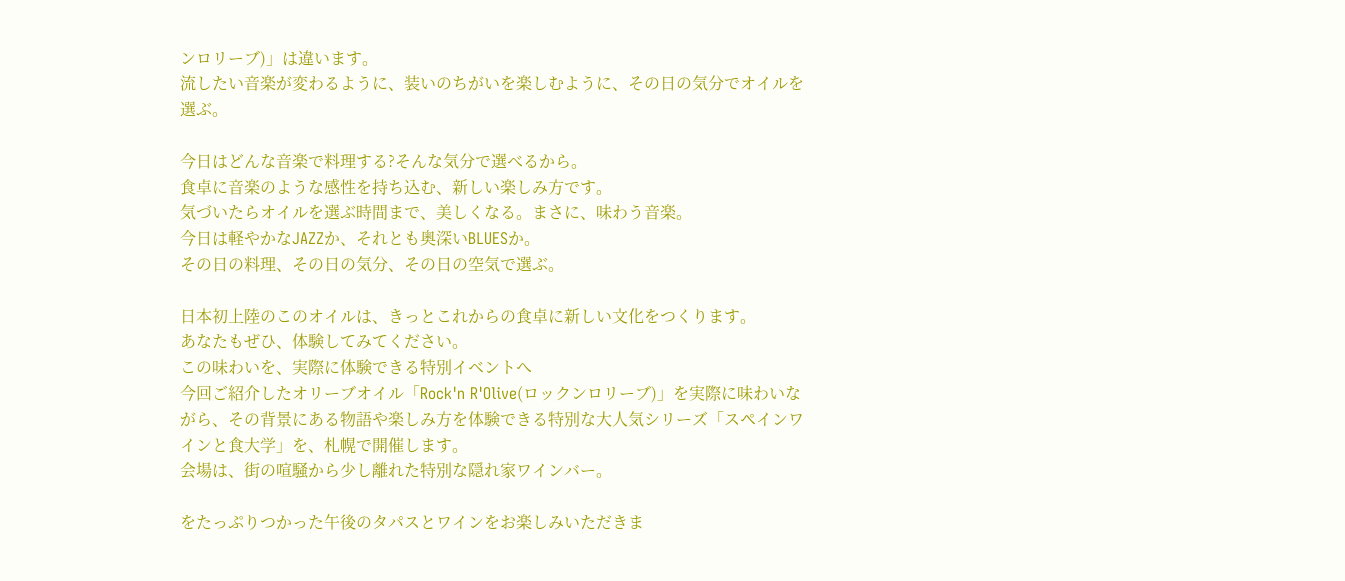ンロリーブ)」は違います。
流したい音楽が変わるように、装いのちがいを楽しむように、その日の気分でオイルを選ぶ。

今日はどんな音楽で料理する?そんな気分で選べるから。
食卓に音楽のような感性を持ち込む、新しい楽しみ方です。
気づいたらオイルを選ぶ時間まで、美しくなる。まさに、味わう音楽。
今日は軽やかなJAZZか、それとも奥深いBLUESか。
その日の料理、その日の気分、その日の空気で選ぶ。

日本初上陸のこのオイルは、きっとこれからの食卓に新しい文化をつくります。
あなたもぜひ、体験してみてください。
この味わいを、実際に体験できる特別イベントへ
今回ご紹介したオリーブオイル「Rock'n R'Olive(ロックンロリーブ)」を実際に味わいながら、その背景にある物語や楽しみ方を体験できる特別な大人気シリーズ「スペインワインと食大学」を、札幌で開催します。
会場は、街の喧騒から少し離れた特別な隠れ家ワインバー。

をたっぷりつかった午後のタパスとワインをお楽しみいただきま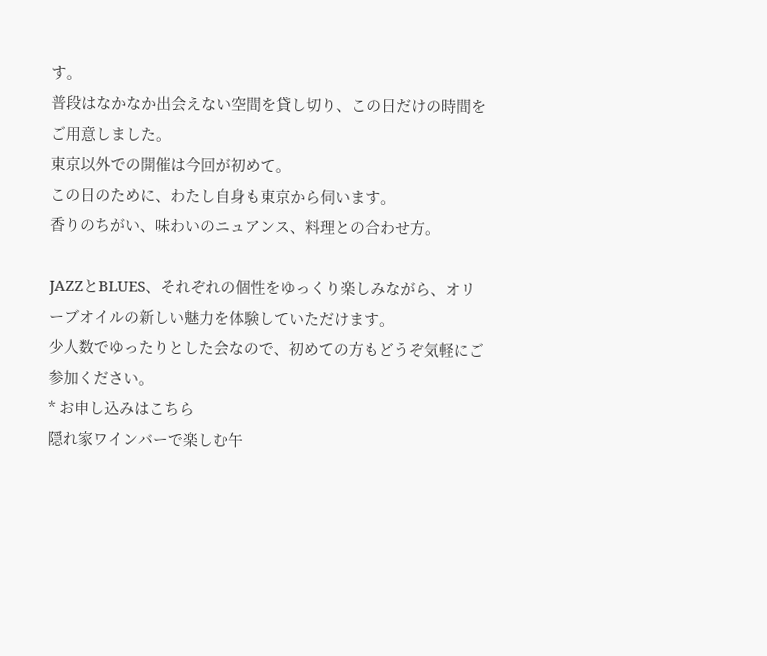す。
普段はなかなか出会えない空間を貸し切り、この日だけの時間をご用意しました。
東京以外での開催は今回が初めて。
この日のために、わたし自身も東京から伺います。
香りのちがい、味わいのニュアンス、料理との合わせ方。

JAZZとBLUES、それぞれの個性をゆっくり楽しみながら、オリーブオイルの新しい魅力を体験していただけます。
少人数でゆったりとした会なので、初めての方もどうぞ気軽にご参加ください。
* お申し込みはこちら
隠れ家ワインバーで楽しむ午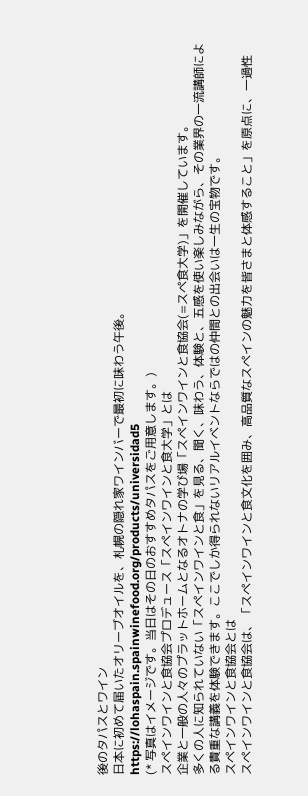後のタパスとワイン
日本に初めて届いたオリーブオイルを、札幌の隠れ家ワインバーで最初に味わう午後。
https://lohaspain.spainwinefood.org/products/universidad5
(* 写真はイメージです。当日はその日のおすすめタパスをご用意します。)
スペインワインと食協会プロデュース「スペインワインと食大学」とは
企業と一般の人々のプラットホームとなるオトナの学び場「スペインワインと食協会(=スペ食大学)」を開催しています。
多くの人に知られていない「スペインワインと食」を見る、聞く、味わう、体験と、五感を使い楽しみながら、その業界の一流講師による貴重な講義を体験できます。ここでしか得られないリアルイベントならではの仲間との出会いは一生の宝物です。
スペインワインと食協会とは
スペインワインと食協会は、「スペインワインと食文化を囲み、高品質なスペインの魅力を皆さまと体感すること」を原点に、一過性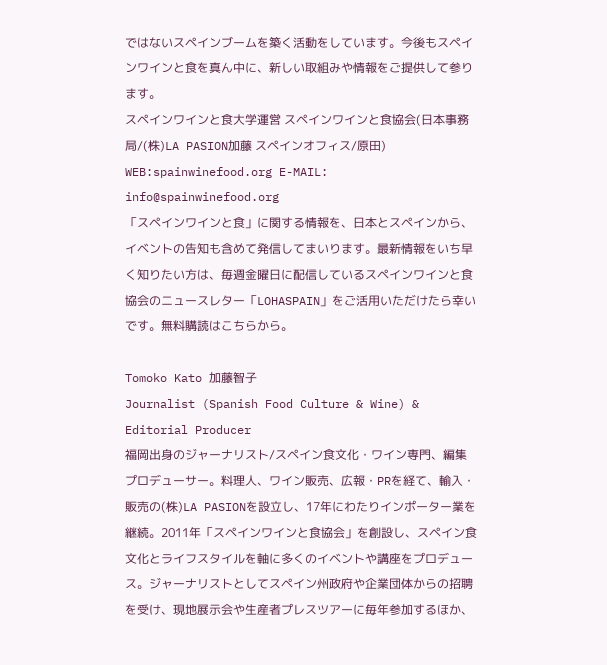ではないスペインブームを築く活動をしています。今後もスペインワインと食を真ん中に、新しい取組みや情報をご提供して参ります。
スペインワインと食大学運営 スペインワインと食協会(日本事務局/(株)LA PASION加藤 スペインオフィス/原田)
WEB:spainwinefood.org E-MAIL: info@spainwinefood.org
「スペインワインと食」に関する情報を、日本とスペインから、イベントの告知も含めて発信してまいります。最新情報をいち早く知りたい方は、毎週金曜日に配信しているスペインワインと食協会のニュースレター「LOHASPAIN」をご活用いただけたら幸いです。無料購読はこちらから。

Tomoko Kato 加藤智子
Journalist (Spanish Food Culture & Wine) & Editorial Producer
福岡出身のジャーナリスト/スペイン食文化・ワイン専門、編集プロデューサー。料理人、ワイン販売、広報・PRを経て、輸入・販売の(株)LA PASIONを設立し、17年にわたりインポーター業を継続。2011年「スペインワインと食協会」を創設し、スペイン食文化とライフスタイルを軸に多くのイベントや講座をプロデュース。ジャーナリストとしてスペイン州政府や企業団体からの招聘を受け、現地展示会や生産者プレスツアーに毎年参加するほか、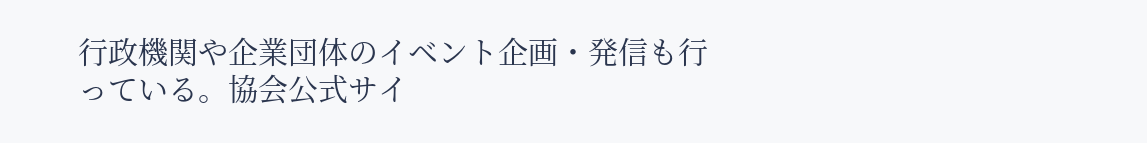行政機関や企業団体のイベント企画・発信も行っている。協会公式サイ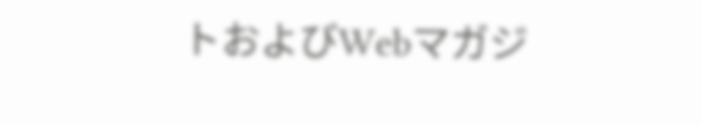トおよびWebマガジ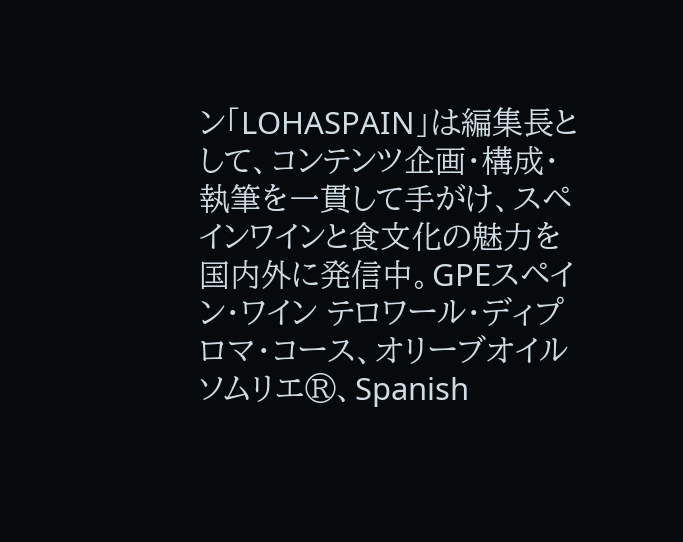ン「LOHASPAIN」は編集長として、コンテンツ企画・構成・執筆を一貫して手がけ、スペインワインと食文化の魅力を国内外に発信中。GPEスペイン・ワイン テロワール・ディプロマ・コース、オリーブオイルソムリエ®、Spanish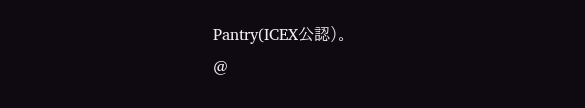Pantry(ICEX公認)。
@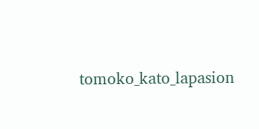tomoko_kato_lapasion